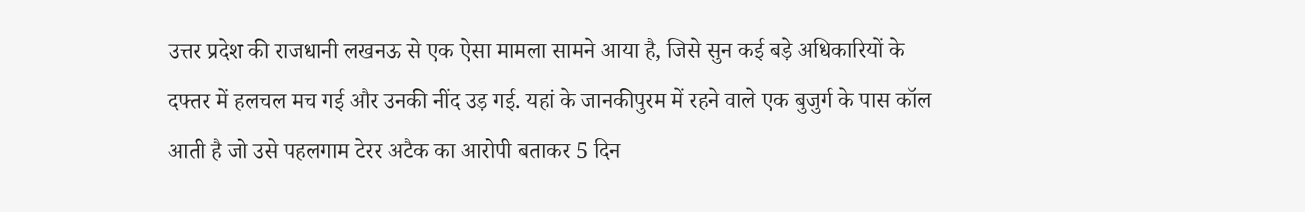उत्तर प्रदेश की राजधानी लखनऊ से एक ऐसा मामला सामने आया है, जिसे सुन कई बड़े अधिकारियों के दफ्तर में हलचल मच गई और उनकी नींद उड़ गई. यहां के जानकीपुरम में रहने वाले एक बुजुर्ग के पास कॉल आती है जो उसे पहलगाम टेरर अटैक का आरोपी बताकर 5 दिन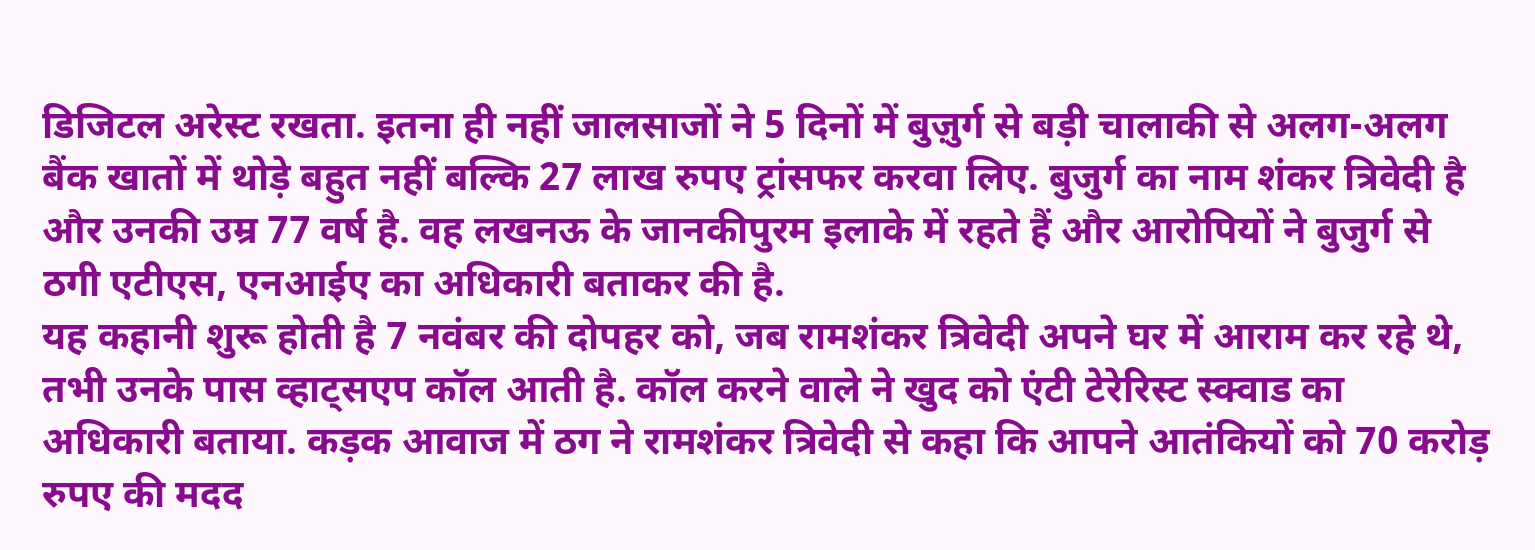डिजिटल अरेस्ट रखता. इतना ही नहीं जालसाजों ने 5 दिनों में बुज़ुर्ग से बड़ी चालाकी से अलग-अलग बैंक खातों में थोड़े बहुत नहीं बल्कि 27 लाख रुपए ट्रांसफर करवा लिए. बुजुर्ग का नाम शंकर त्रिवेदी है और उनकी उम्र 77 वर्ष है. वह लखनऊ के जानकीपुरम इलाके में रहते हैं और आरोपियों ने बुजुर्ग से ठगी एटीएस, एनआईए का अधिकारी बताकर की है.
यह कहानी शुरू होती है 7 नवंबर की दोपहर को, जब रामशंकर त्रिवेदी अपने घर में आराम कर रहे थे, तभी उनके पास व्हाट्सएप कॉल आती है. कॉल करने वाले ने खुद को एंटी टेरेरिस्ट स्क्वाड का अधिकारी बताया. कड़क आवाज में ठग ने रामशंकर त्रिवेदी से कहा कि आपने आतंकियों को 70 करोड़ रुपए की मदद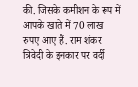की. जिसके कमीशन के रूप में आपके खाते में 70 लाख रुपए आए हैं. राम शंकर त्रिवेदी के इनकार पर वर्दी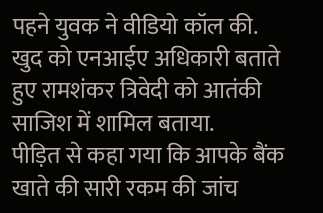पहने युवक ने वीडियो कॉल की. खुद को एनआईए अधिकारी बताते हुए रामशंकर त्रिवेदी को आतंकी साजिश में शामिल बताया.
पीड़ित से कहा गया कि आपके बैंक खाते की सारी रकम की जांच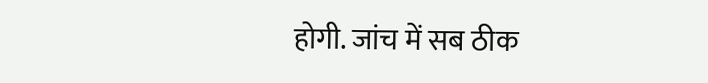होगी. जांच में सब ठीक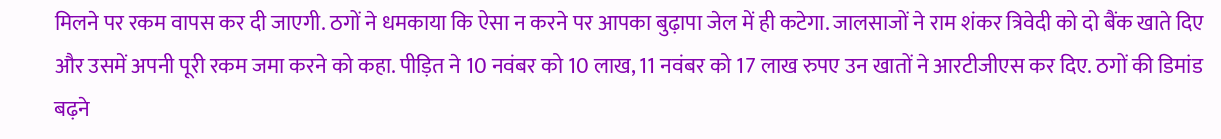मिलने पर रकम वापस कर दी जाएगी. ठगों ने धमकाया कि ऐसा न करने पर आपका बुढ़ापा जेल में ही कटेगा. जालसाजों ने राम शंकर त्रिवेदी को दो बैंक खाते दिए और उसमें अपनी पूरी रकम जमा करने को कहा. पीड़ित ने 10 नवंबर को 10 लाख, 11 नवंबर को 17 लाख रुपए उन खातों ने आरटीजीएस कर दिए. ठगों की डिमांड बढ़ने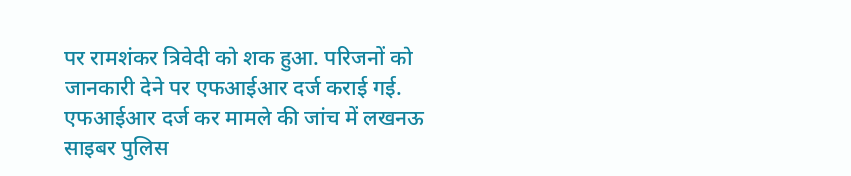पर रामशंकर त्रिवेदी को शक हुआ. परिजनों को जानकारी देने पर एफआईआर दर्ज कराई गई. एफआईआर दर्ज कर मामले की जांच में लखनऊ साइबर पुलिस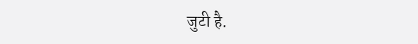जुटी है.